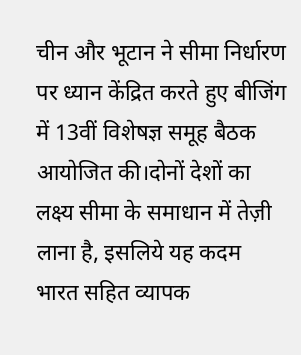चीन और भूटान ने सीमा निर्धारण पर ध्यान केंद्रित करते हुए बीजिंग में 13वीं विशेषज्ञ समूह बैठक आयोजित की।दोनों देशों का लक्ष्य सीमा के समाधान में तेज़ी लाना है, इसलिये यह कदम भारत सहित व्यापक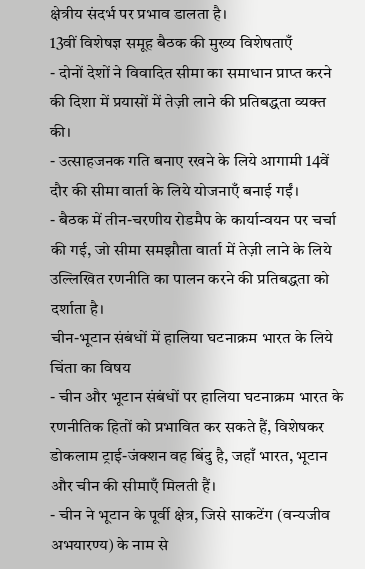क्षेत्रीय संदर्भ पर प्रभाव डालता है।
13वीं विशेषज्ञ समूह बैठक की मुख्य विशेषताएँ
- दोनों देशों ने विवादित सीमा का समाधान प्राप्त करने की दिशा में प्रयासों में तेज़ी लाने की प्रतिबद्धता व्यक्त की।
- उत्साहजनक गति बनाए रखने के लिये आगामी 14वें दौर की सीमा वार्ता के लिये योजनाएँ बनाई गईं।
- बैठक में तीन-चरणीय रोडमैप के कार्यान्वयन पर चर्चा की गई, जो सीमा समझौता वार्ता में तेज़ी लाने के लिये उल्लिखित रणनीति का पालन करने की प्रतिबद्धता को दर्शाता है।
चीन-भूटान संबंधों में हालिया घटनाक्रम भारत के लिये चिंता का विषय
- चीन और भूटान संबंधों पर हालिया घटनाक्रम भारत के रणनीतिक हितों को प्रभावित कर सकते हैं, विशेषकर डोकलाम ट्राई-जंक्शन वह बिंदु है, जहाँ भारत, भूटान और चीन की सीमाएँ मिलती हैं।
- चीन ने भूटान के पूर्वी क्षेत्र, जिसे साकटेंग (वन्यजीव अभयारण्य) के नाम से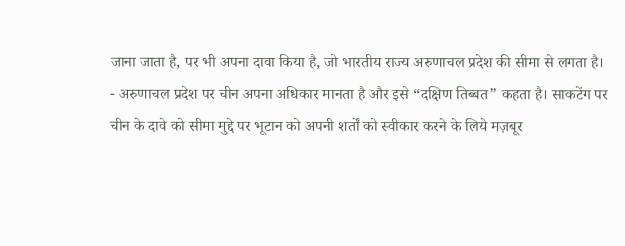जाना जाता है, पर भी अपना दावा किया है, जो भारतीय राज्य अरुणाचल प्रदेश की सीमा से लगता है।
- अरुणाचल प्रदेश पर चीन अपना अधिकार मानता है और इसे “दक्षिण तिब्बत” कहता है। साकटेंग पर चीन के दावे को सीमा मुद्दे पर भूटान को अपनी शर्तों को स्वीकार करने के लिये मज़बूर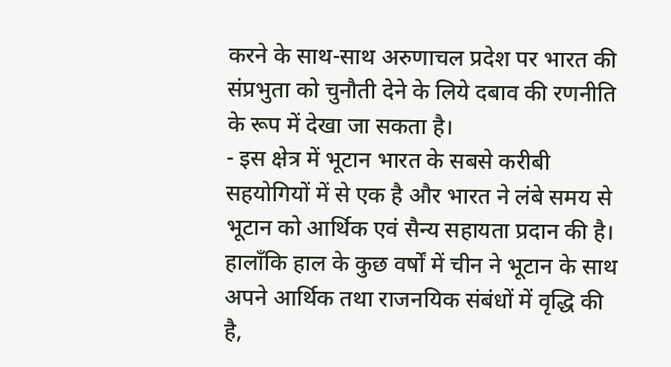करने के साथ-साथ अरुणाचल प्रदेश पर भारत की संप्रभुता को चुनौती देने के लिये दबाव की रणनीति के रूप में देखा जा सकता है।
- इस क्षेत्र में भूटान भारत के सबसे करीबी सहयोगियों में से एक है और भारत ने लंबे समय से भूटान को आर्थिक एवं सैन्य सहायता प्रदान की है। हालाँकि हाल के कुछ वर्षों में चीन ने भूटान के साथ अपने आर्थिक तथा राजनयिक संबंधों में वृद्धि की है,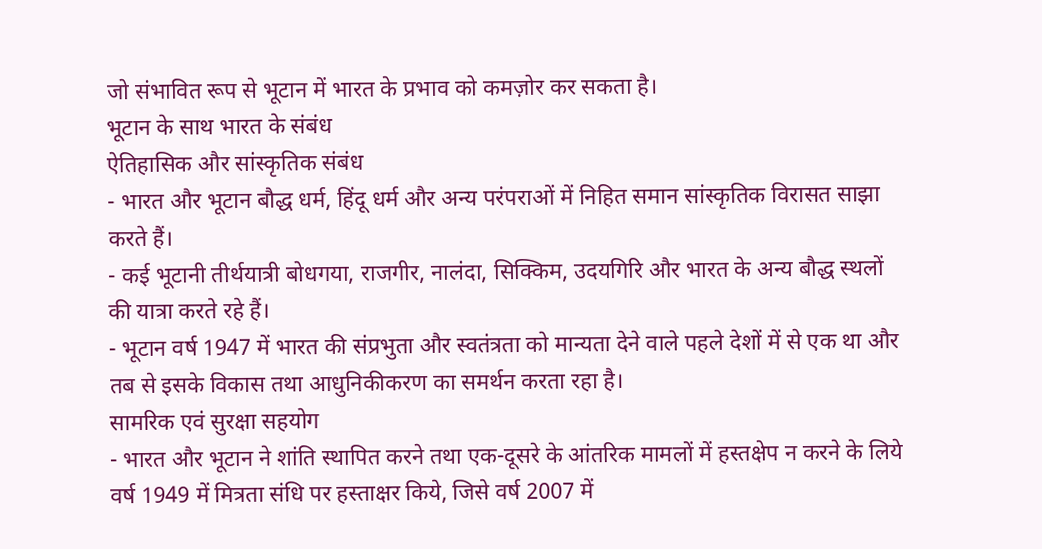जो संभावित रूप से भूटान में भारत के प्रभाव को कमज़ोर कर सकता है।
भूटान के साथ भारत के संबंध
ऐतिहासिक और सांस्कृतिक संबंध
- भारत और भूटान बौद्ध धर्म, हिंदू धर्म और अन्य परंपराओं में निहित समान सांस्कृतिक विरासत साझा करते हैं।
- कई भूटानी तीर्थयात्री बोधगया, राजगीर, नालंदा, सिक्किम, उदयगिरि और भारत के अन्य बौद्ध स्थलों की यात्रा करते रहे हैं।
- भूटान वर्ष 1947 में भारत की संप्रभुता और स्वतंत्रता को मान्यता देने वाले पहले देशों में से एक था और तब से इसके विकास तथा आधुनिकीकरण का समर्थन करता रहा है।
सामरिक एवं सुरक्षा सहयोग
- भारत और भूटान ने शांति स्थापित करने तथा एक-दूसरे के आंतरिक मामलों में हस्तक्षेप न करने के लिये वर्ष 1949 में मित्रता संधि पर हस्ताक्षर किये, जिसे वर्ष 2007 में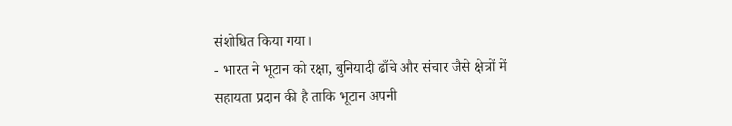संशोधित किया गया।
- भारत ने भूटान को रक्षा, बुनियादी ढाँचे और संचार जैसे क्षेत्रों में सहायता प्रदान की है ताकि भूटान अपनी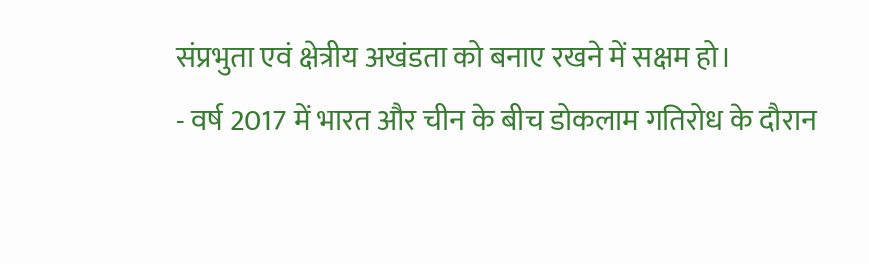संप्रभुता एवं क्षेत्रीय अखंडता को बनाए रखने में सक्षम हो।
- वर्ष 2017 में भारत और चीन के बीच डोकलाम गतिरोध के दौरान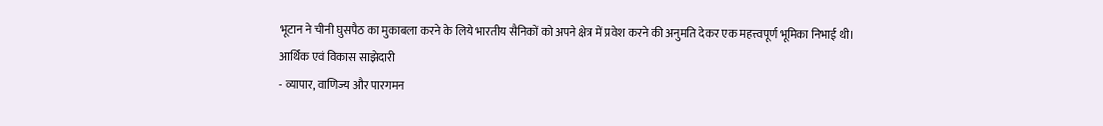भूटान ने चीनी घुसपैठ का मुकाबला करने के लिये भारतीय सैनिकों को अपने क्षेत्र में प्रवेश करने की अनुमति देकर एक महत्त्वपूर्ण भूमिका निभाई थी।
आर्थिक एवं विकास साझेदारी
- व्यापार, वाणिज्य और पारगमन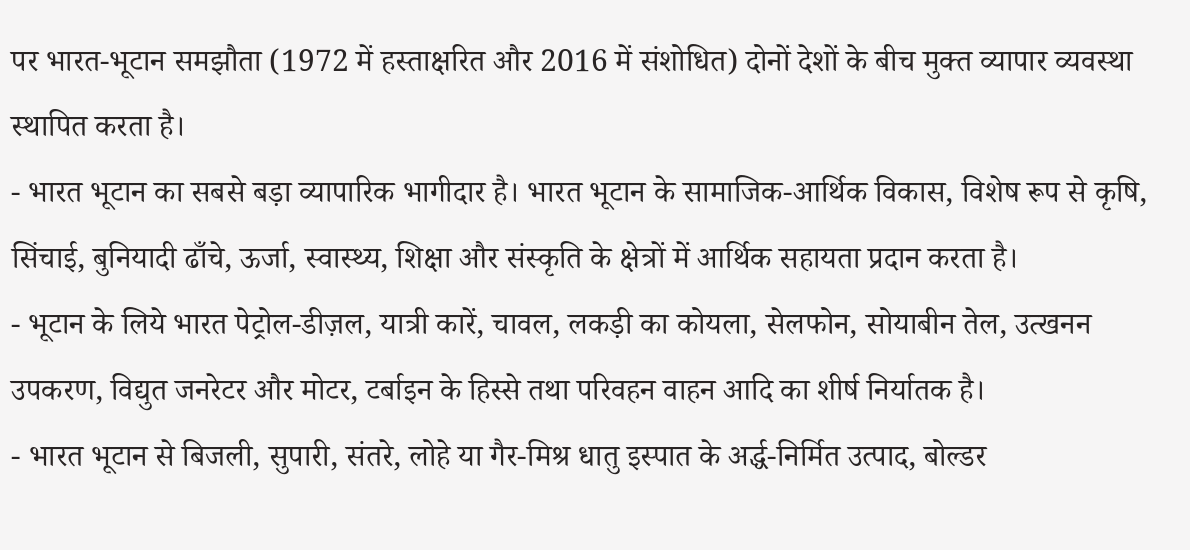पर भारत-भूटान समझौता (1972 में हस्ताक्षरित और 2016 में संशोधित) दोनों देशों के बीच मुक्त व्यापार व्यवस्था स्थापित करता है।
- भारत भूटान का सबसे बड़ा व्यापारिक भागीदार है। भारत भूटान के सामाजिक-आर्थिक विकास, विशेष रूप से कृषि, सिंचाई, बुनियादी ढाँचे, ऊर्जा, स्वास्थ्य, शिक्षा और संस्कृति के क्षेत्रों में आर्थिक सहायता प्रदान करता है।
- भूटान के लिये भारत पेट्रोल-डीज़ल, यात्री कारें, चावल, लकड़ी का कोयला, सेलफोन, सोयाबीन तेल, उत्खनन उपकरण, विद्युत जनरेटर और मोटर, टर्बाइन के हिस्से तथा परिवहन वाहन आदि का शीर्ष निर्यातक है।
- भारत भूटान से बिजली, सुपारी, संतरे, लोहे या गैर-मिश्र धातु इस्पात के अर्द्ध-निर्मित उत्पाद, बोल्डर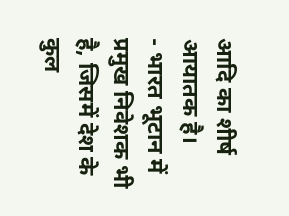आदि का शीर्ष आयातक है।
- भारत भूटान में प्रमुख निवेशक भी है, जिसमें देश के कुल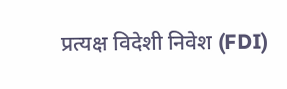प्रत्यक्ष विदेशी निवेश (FDI)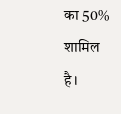का 50% शामिल है।